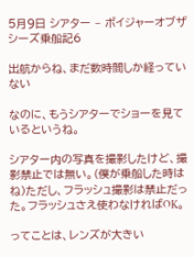5月9日 シアター – ボイジャーオブザシーズ乗船記6

出航からね、まだ数時間しか経っていない

なのに、もうシアターでショーを見ているというね。

シアター内の写真を撮影したけど、撮影禁止では無い。(僕が乗船した時はね)ただし、フラッシュ撮影は禁止だった。フラッシュさえ使わなければOK。

ってことは、レンズが大きい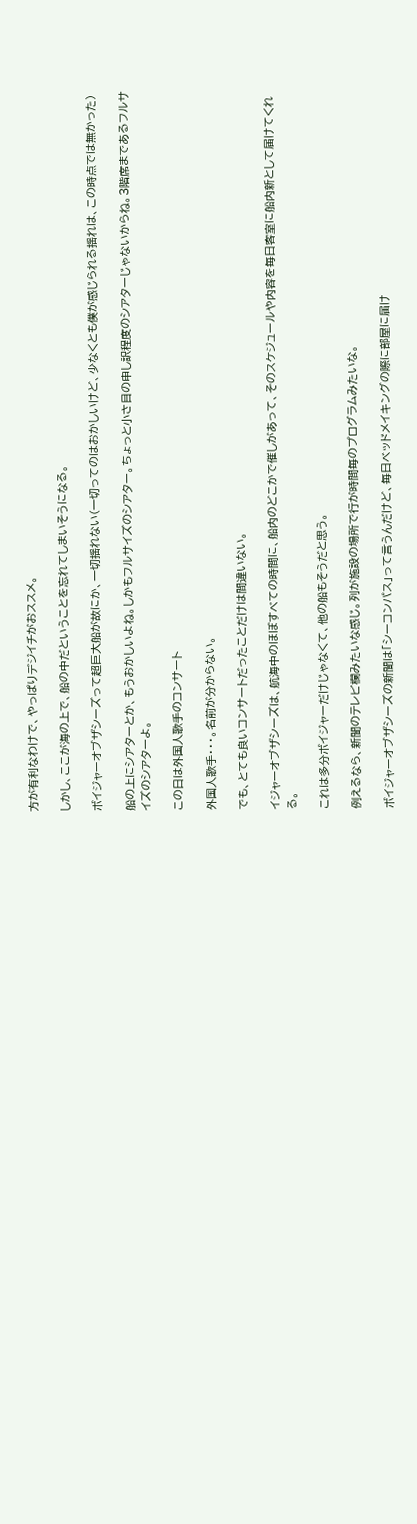方が有利なわけで、やっぱりデジイチがおススメ。

しかし、ここが海の上で、船の中だということを忘れてしまいそうになる。

ボイジャーオブザシーズって超巨大船が故にか、一切揺れない(一切ってのはおかしいけど、少なくとも僕が感じられる揺れは、この時点では無かった)

船の上にシアターとか、もうおかしいよね。しかもフルサイズのシアター。ちょっと小さ目の申し訳程度のシアターじゃないからね。3階席まであるフルサイズのシアターよ。

この日は外国人歌手のコンサート

外国人歌手・・・。名前が分からない。

でも、とても良いコンサートだったことだけは間違いない。

イジャーオブザシーズは、航海中のほぼすべての時間に、船内のどこかで催しがあって、そのスケジュールや内容を毎日客室に船内新として届けてくれる。

これは多分ボイジャーだけじゃなくて、他の船もそうだと思う。

例えるなら、新聞のテレビ欄みたいな感じ。列が施設の場所で行が時間毎のプログラムみたいな。

ボイジャーオブザシーズの新聞は「シーコンパス」って言うんだけど、毎日ベッドメイキングの際に部屋に届け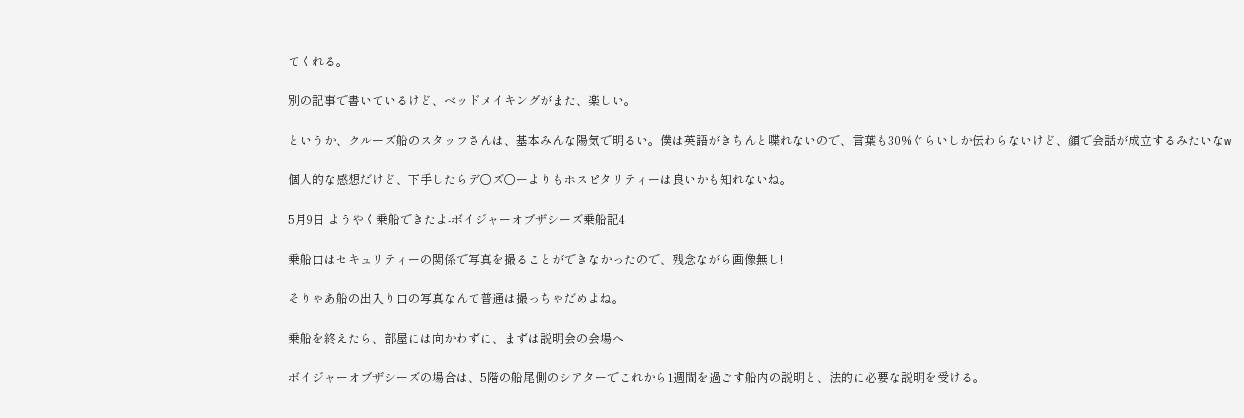てくれる。

別の記事で書いているけど、ベッドメイキングがまた、楽しい。

というか、クルーズ船のスタッフさんは、基本みんな陽気で明るい。僕は英語がきちんと喋れないので、言葉も30%ぐらいしか伝わらないけど、顔で会話が成立するみたいなw

個人的な感想だけど、下手したらデ〇ズ〇ーよりもホスピタリティーは良いかも知れないね。

5月9日 ようやく乗船できたよ-ボイジャーオブザシーズ乗船記4

乗船口はセキュリティーの関係で写真を撮ることができなかったので、残念ながら画像無し!

そりゃあ船の出入り口の写真なんて普通は撮っちゃだめよね。

乗船を終えたら、部屋には向かわずに、まずは説明会の会場へ

ボイジャーオブザシーズの場合は、5階の船尾側のシアターでこれから1週間を過ごす船内の説明と、法的に必要な説明を受ける。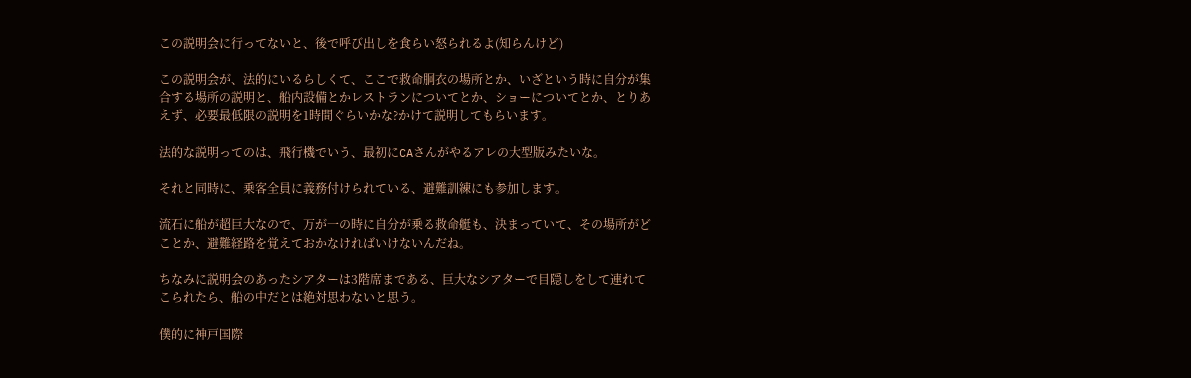この説明会に行ってないと、後で呼び出しを食らい怒られるよ(知らんけど)

この説明会が、法的にいるらしくて、ここで救命胴衣の場所とか、いざという時に自分が集合する場所の説明と、船内設備とかレストランについてとか、ショーについてとか、とりあえず、必要最低限の説明を1時間ぐらいかな?かけて説明してもらいます。

法的な説明ってのは、飛行機でいう、最初にCAさんがやるアレの大型版みたいな。

それと同時に、乗客全員に義務付けられている、避難訓練にも参加します。

流石に船が超巨大なので、万が一の時に自分が乗る救命艇も、決まっていて、その場所がどことか、避難経路を覚えておかなければいけないんだね。

ちなみに説明会のあったシアターは3階席まである、巨大なシアターで目隠しをして連れてこられたら、船の中だとは絶対思わないと思う。

僕的に神戸国際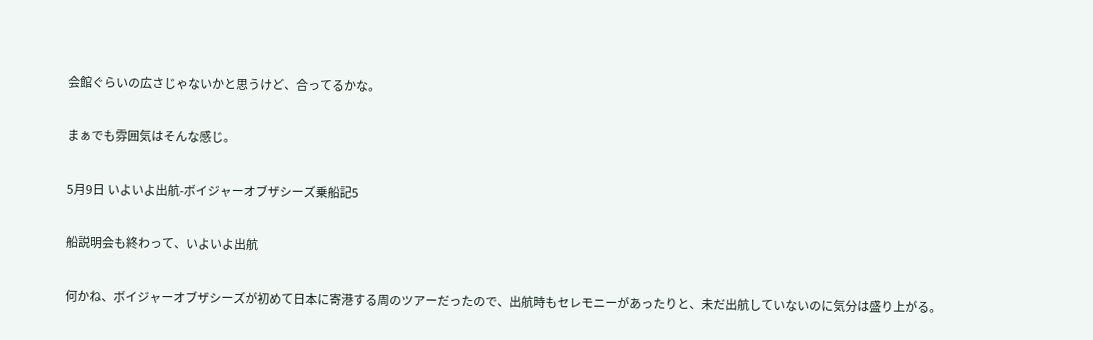会館ぐらいの広さじゃないかと思うけど、合ってるかな。

まぁでも雰囲気はそんな感じ。

5月9日 いよいよ出航-ボイジャーオブザシーズ乗船記5

船説明会も終わって、いよいよ出航

何かね、ボイジャーオブザシーズが初めて日本に寄港する周のツアーだったので、出航時もセレモニーがあったりと、未だ出航していないのに気分は盛り上がる。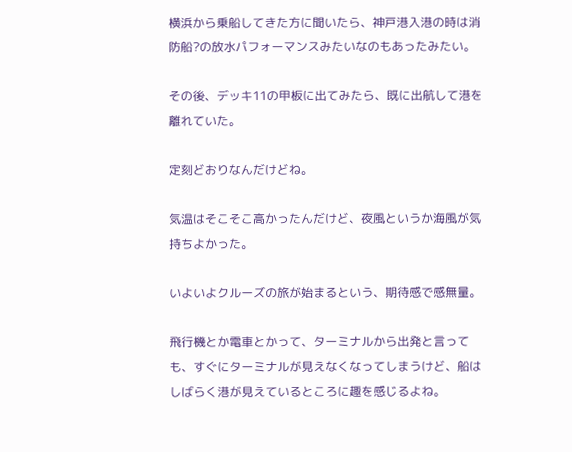横浜から乗船してきた方に聞いたら、神戸港入港の時は消防船?の放水パフォーマンスみたいなのもあったみたい。

その後、デッキ11の甲板に出てみたら、既に出航して港を離れていた。

定刻どおりなんだけどね。

気温はそこそこ高かったんだけど、夜風というか海風が気持ちよかった。

いよいよクルーズの旅が始まるという、期待感で感無量。

飛行機とか電車とかって、ターミナルから出発と言っても、すぐにターミナルが見えなくなってしまうけど、船はしばらく港が見えているところに趣を感じるよね。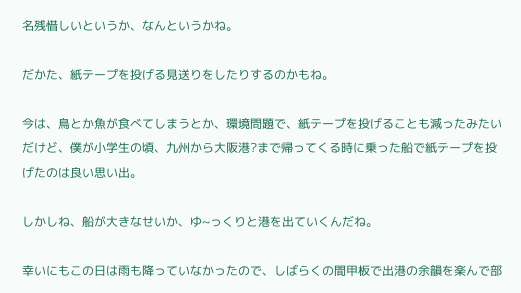名残惜しいというか、なんというかね。

だかた、紙テープを投げる見送りをしたりするのかもね。

今は、鳥とか魚が食べてしまうとか、環境問題で、紙テープを投げることも減ったみたいだけど、僕が小学生の頃、九州から大阪港?まで帰ってくる時に乗った船で紙テープを投げたのは良い思い出。

しかしね、船が大きなせいか、ゆ~っくりと港を出ていくんだね。

幸いにもこの日は雨も降っていなかったので、しばらくの間甲板で出港の余韻を楽んで部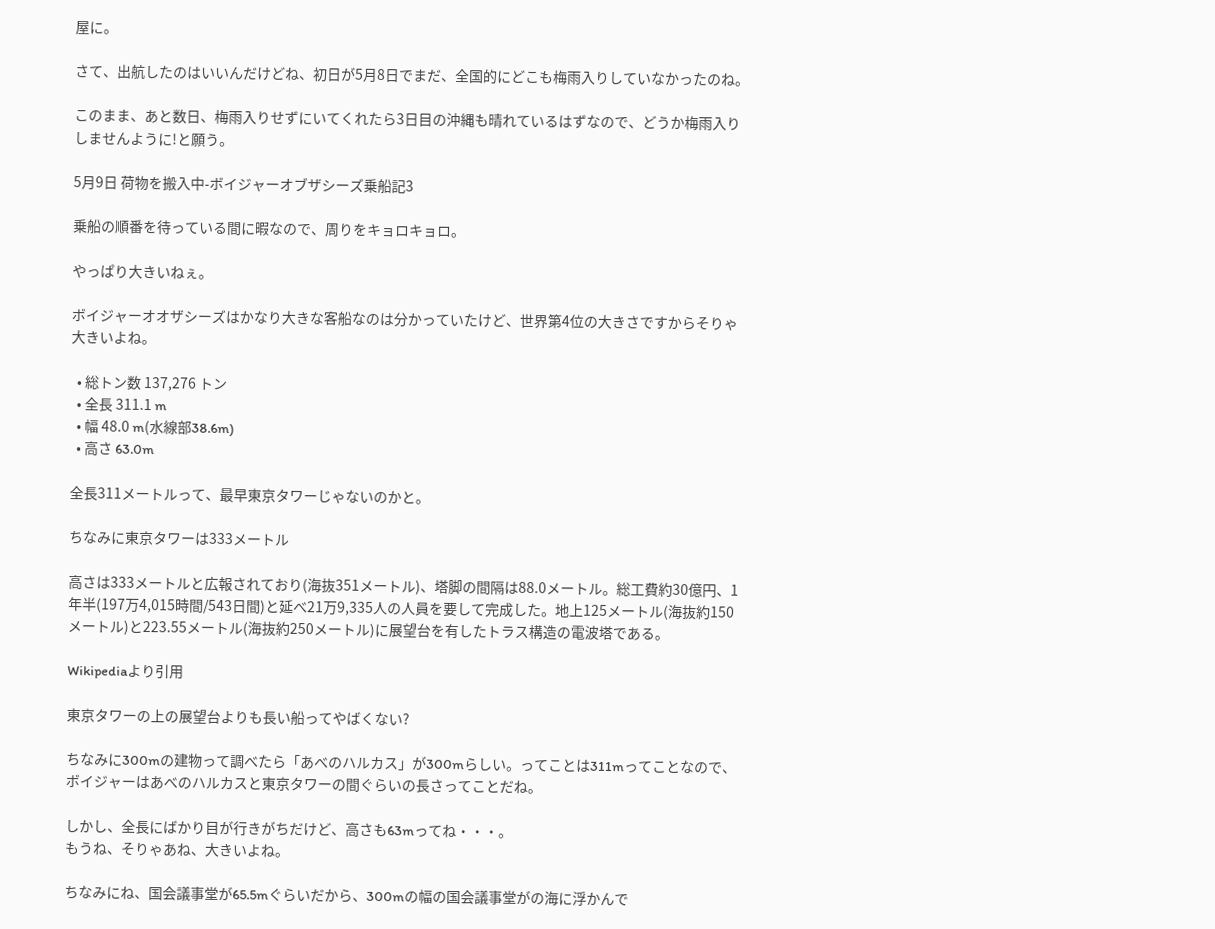屋に。

さて、出航したのはいいんだけどね、初日が5月8日でまだ、全国的にどこも梅雨入りしていなかったのね。

このまま、あと数日、梅雨入りせずにいてくれたら3日目の沖縄も晴れているはずなので、どうか梅雨入りしませんように!と願う。

5月9日 荷物を搬入中-ボイジャーオブザシーズ乗船記3

乗船の順番を待っている間に暇なので、周りをキョロキョロ。

やっぱり大きいねぇ。

ボイジャーオオザシーズはかなり大きな客船なのは分かっていたけど、世界第4位の大きさですからそりゃ大きいよね。

  • 総トン数 137,276 トン
  • 全長 311.1 m
  • 幅 48.0 m(水線部38.6m)
  • 高さ 63.0m

全長311メートルって、最早東京タワーじゃないのかと。

ちなみに東京タワーは333メートル

高さは333メートルと広報されており(海抜351メートル)、塔脚の間隔は88.0メートル。総工費約30億円、1年半(197万4,015時間/543日間)と延べ21万9,335人の人員を要して完成した。地上125メートル(海抜約150メートル)と223.55メートル(海抜約250メートル)に展望台を有したトラス構造の電波塔である。

Wikipediaより引用

東京タワーの上の展望台よりも長い船ってやばくない?

ちなみに300mの建物って調べたら「あべのハルカス」が300mらしい。ってことは311mってことなので、ボイジャーはあべのハルカスと東京タワーの間ぐらいの長さってことだね。

しかし、全長にばかり目が行きがちだけど、高さも63mってね・・・。
もうね、そりゃあね、大きいよね。

ちなみにね、国会議事堂が65.5mぐらいだから、300mの幅の国会議事堂がの海に浮かんで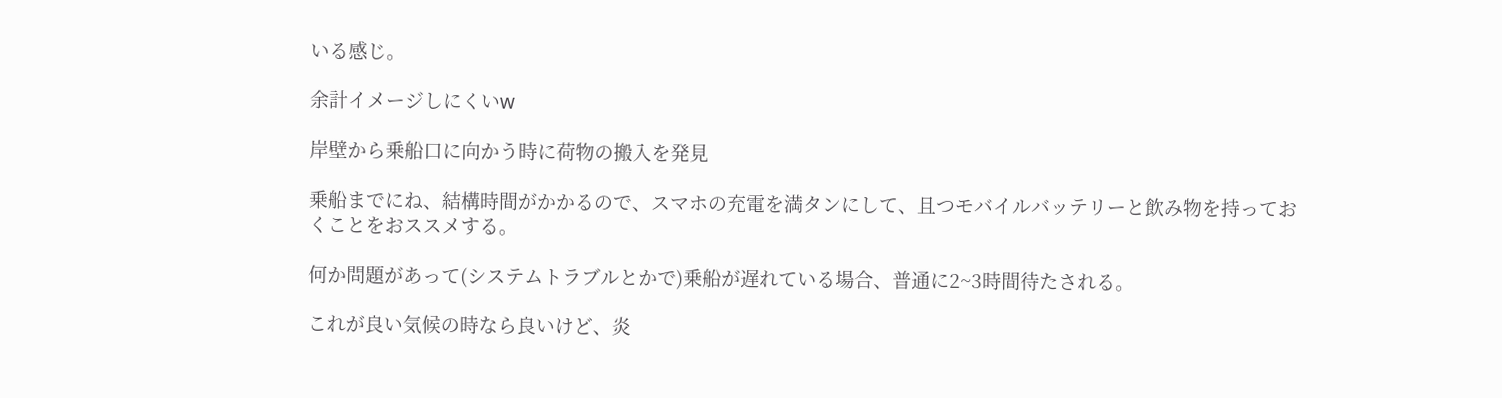いる感じ。

余計イメージしにくいw

岸壁から乗船口に向かう時に荷物の搬入を発見

乗船までにね、結構時間がかかるので、スマホの充電を満タンにして、且つモバイルバッテリーと飲み物を持っておくことをおススメする。

何か問題があって(システムトラブルとかで)乗船が遅れている場合、普通に2~3時間待たされる。

これが良い気候の時なら良いけど、炎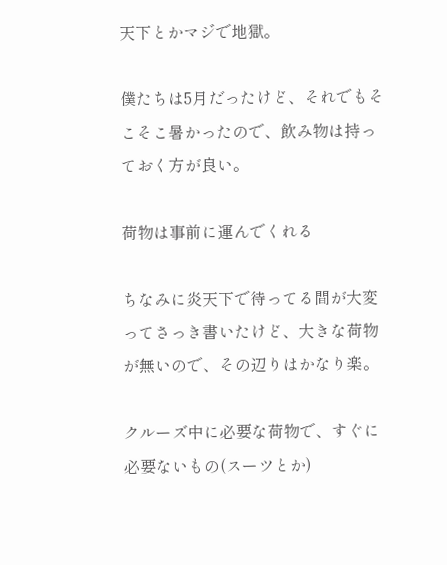天下とかマジで地獄。

僕たちは5月だったけど、それでもそこそこ暑かったので、飲み物は持っておく方が良い。

荷物は事前に運んでくれる

ちなみに炎天下で待ってる間が大変ってさっき書いたけど、大きな荷物が無いので、その辺りはかなり楽。

クルーズ中に必要な荷物で、すぐに必要ないもの(スーツとか)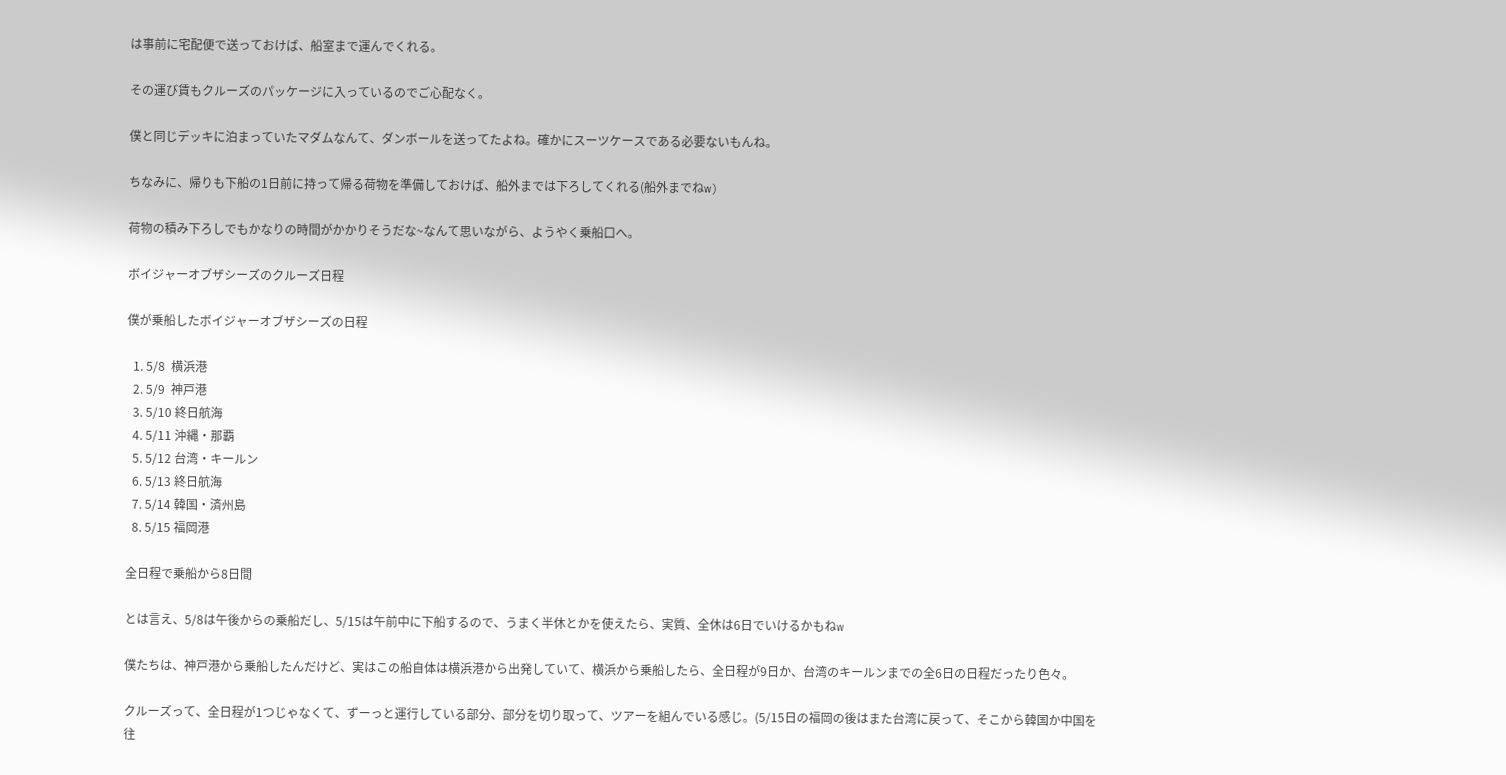は事前に宅配便で送っておけば、船室まで運んでくれる。

その運び賃もクルーズのパッケージに入っているのでご心配なく。

僕と同じデッキに泊まっていたマダムなんて、ダンボールを送ってたよね。確かにスーツケースである必要ないもんね。

ちなみに、帰りも下船の1日前に持って帰る荷物を準備しておけば、船外までは下ろしてくれる(船外までねw)

荷物の積み下ろしでもかなりの時間がかかりそうだな~なんて思いながら、ようやく乗船口へ。

ボイジャーオブザシーズのクルーズ日程

僕が乗船したボイジャーオブザシーズの日程

  1. 5/8  横浜港
  2. 5/9  神戸港
  3. 5/10 終日航海
  4. 5/11 沖縄・那覇
  5. 5/12 台湾・キールン
  6. 5/13 終日航海
  7. 5/14 韓国・済州島
  8. 5/15 福岡港

全日程で乗船から8日間

とは言え、5/8は午後からの乗船だし、5/15は午前中に下船するので、うまく半休とかを使えたら、実質、全休は6日でいけるかもねw

僕たちは、神戸港から乗船したんだけど、実はこの船自体は横浜港から出発していて、横浜から乗船したら、全日程が9日か、台湾のキールンまでの全6日の日程だったり色々。

クルーズって、全日程が1つじゃなくて、ずーっと運行している部分、部分を切り取って、ツアーを組んでいる感じ。(5/15日の福岡の後はまた台湾に戻って、そこから韓国か中国を往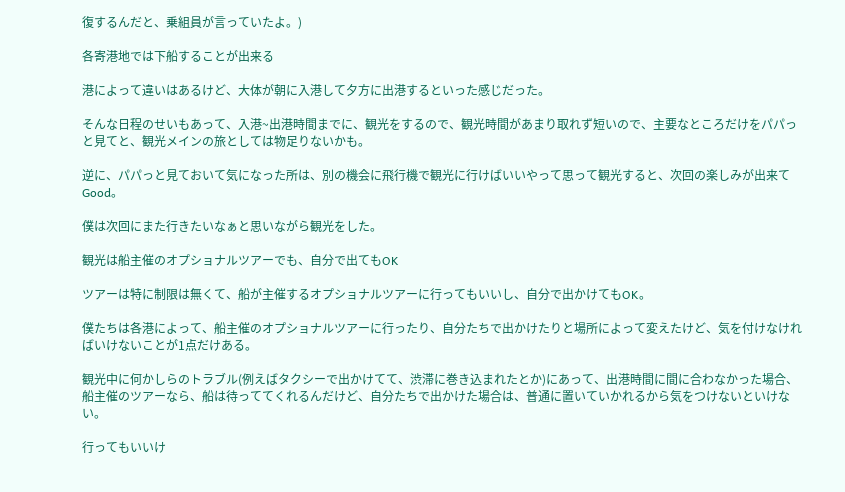復するんだと、乗組員が言っていたよ。)

各寄港地では下船することが出来る

港によって違いはあるけど、大体が朝に入港して夕方に出港するといった感じだった。

そんな日程のせいもあって、入港~出港時間までに、観光をするので、観光時間があまり取れず短いので、主要なところだけをパパっと見てと、観光メインの旅としては物足りないかも。

逆に、パパっと見ておいて気になった所は、別の機会に飛行機で観光に行けばいいやって思って観光すると、次回の楽しみが出来てGood。

僕は次回にまた行きたいなぁと思いながら観光をした。

観光は船主催のオプショナルツアーでも、自分で出てもOK

ツアーは特に制限は無くて、船が主催するオプショナルツアーに行ってもいいし、自分で出かけてもOK。

僕たちは各港によって、船主催のオプショナルツアーに行ったり、自分たちで出かけたりと場所によって変えたけど、気を付けなければいけないことが1点だけある。

観光中に何かしらのトラブル(例えばタクシーで出かけてて、渋滞に巻き込まれたとか)にあって、出港時間に間に合わなかった場合、船主催のツアーなら、船は待っててくれるんだけど、自分たちで出かけた場合は、普通に置いていかれるから気をつけないといけない。

行ってもいいけ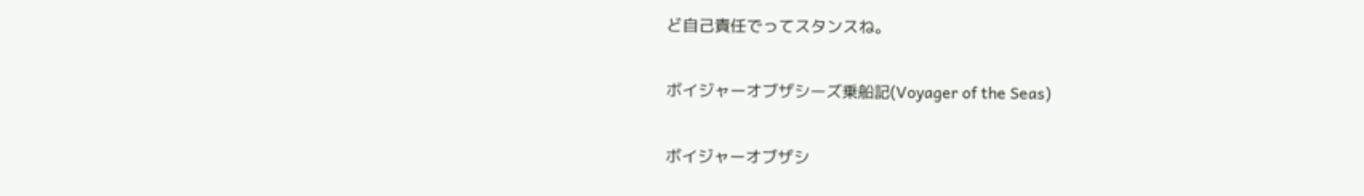ど自己責任でってスタンスね。

ボイジャーオブザシーズ乗船記(Voyager of the Seas)

ボイジャーオブザシ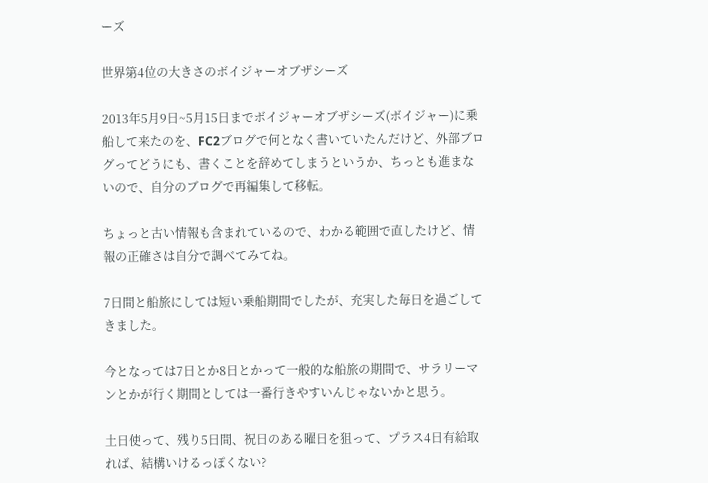ーズ

世界第4位の大きさのボイジャーオブザシーズ

2013年5月9日~5月15日までボイジャーオブザシーズ(ボイジャー)に乗船して来たのを、FC2ブログで何となく書いていたんだけど、外部ブログってどうにも、書くことを辞めてしまうというか、ちっとも進まないので、自分のブログで再編集して移転。

ちょっと古い情報も含まれているので、わかる範囲で直したけど、情報の正確さは自分で調べてみてね。

7日間と船旅にしては短い乗船期間でしたが、充実した毎日を過ごしてきました。

今となっては7日とか8日とかって一般的な船旅の期間で、サラリーマンとかが行く期間としては一番行きやすいんじゃないかと思う。

土日使って、残り5日間、祝日のある曜日を狙って、プラス4日有給取れば、結構いけるっぽくない?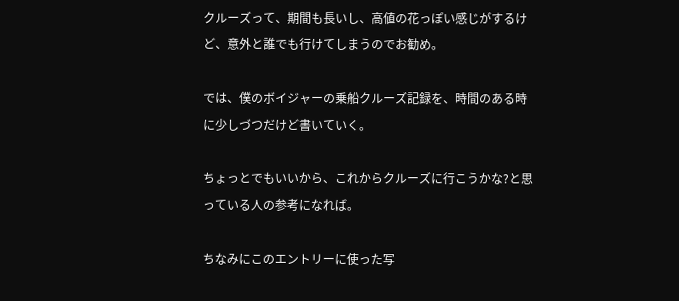クルーズって、期間も長いし、高値の花っぽい感じがするけど、意外と誰でも行けてしまうのでお勧め。

では、僕のボイジャーの乗船クルーズ記録を、時間のある時に少しづつだけど書いていく。

ちょっとでもいいから、これからクルーズに行こうかな?と思っている人の参考になれば。

ちなみにこのエントリーに使った写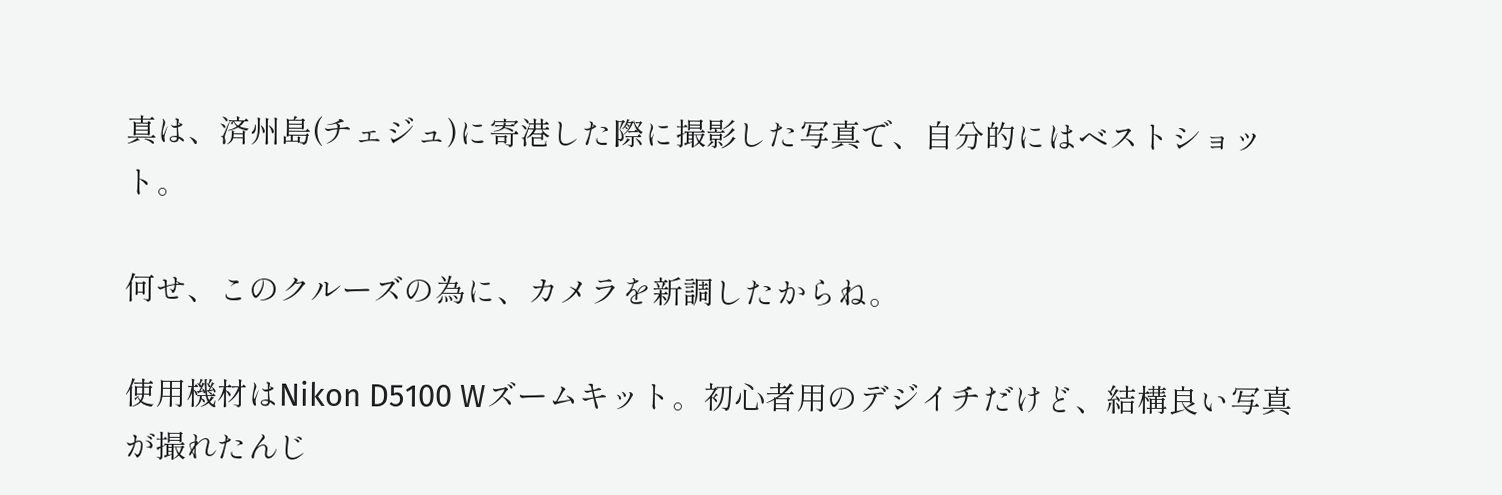真は、済州島(チェジュ)に寄港した際に撮影した写真で、自分的にはベストショット。

何せ、このクルーズの為に、カメラを新調したからね。

使用機材はNikon D5100 Wズームキット。初心者用のデジイチだけど、結構良い写真が撮れたんじ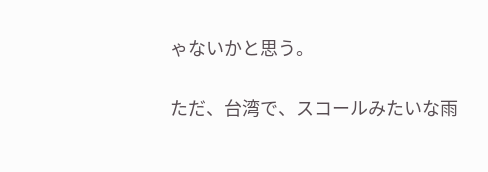ゃないかと思う。

ただ、台湾で、スコールみたいな雨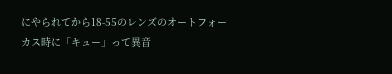にやられてから18-55のレンズのオートフォーカス時に「キュー」って異音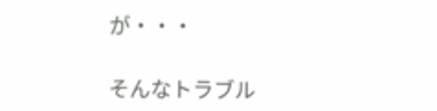が・・・

そんなトラブル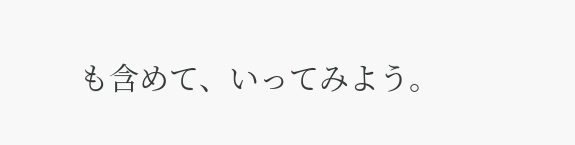も含めて、いってみよう。